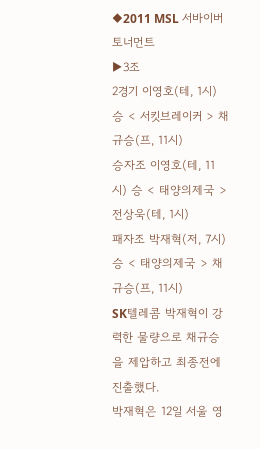◆2011 MSL 서바이버 토너먼트
▶3조
2경기 이영호(테, 1시) 승 < 서킷브레이커 > 채규승(프, 11시)
승자조 이영호(테, 11시) 승 < 태양의제국 > 전상욱(테, 1시)
패자조 박재혁(저, 7시) 승 < 태양의제국 > 채규승(프, 11시)
SK텔레콤 박재혁이 강력한 물량으로 채규승을 제압하고 최종전에 진출했다.
박재혁은 12일 서울 영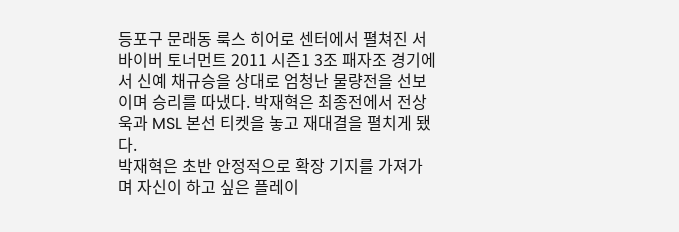등포구 문래동 룩스 히어로 센터에서 펼쳐진 서바이버 토너먼트 2011 시즌1 3조 패자조 경기에서 신예 채규승을 상대로 엄청난 물량전을 선보이며 승리를 따냈다. 박재혁은 최종전에서 전상욱과 MSL 본선 티켓을 놓고 재대결을 펼치게 됐다.
박재혁은 초반 안정적으로 확장 기지를 가져가며 자신이 하고 싶은 플레이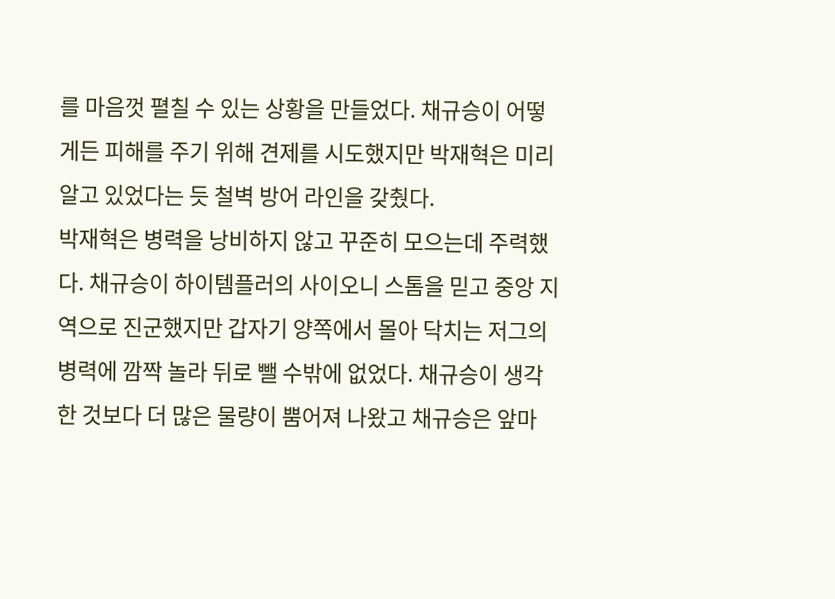를 마음껏 펼칠 수 있는 상황을 만들었다. 채규승이 어떻게든 피해를 주기 위해 견제를 시도했지만 박재혁은 미리 알고 있었다는 듯 철벽 방어 라인을 갖췄다.
박재혁은 병력을 낭비하지 않고 꾸준히 모으는데 주력했다. 채규승이 하이템플러의 사이오니 스톰을 믿고 중앙 지역으로 진군했지만 갑자기 양쪽에서 몰아 닥치는 저그의 병력에 깜짝 놀라 뒤로 뺄 수밖에 없었다. 채규승이 생각한 것보다 더 많은 물량이 뿜어져 나왔고 채규승은 앞마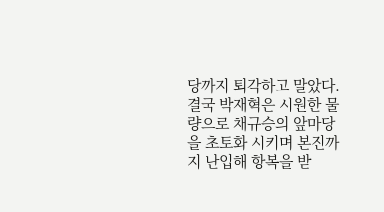당까지 퇴각하고 말았다.
결국 박재혁은 시원한 물량으로 채규승의 앞마당을 초토화 시키며 본진까지 난입해 항복을 받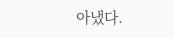아냈다.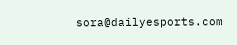sora@dailyesports.com